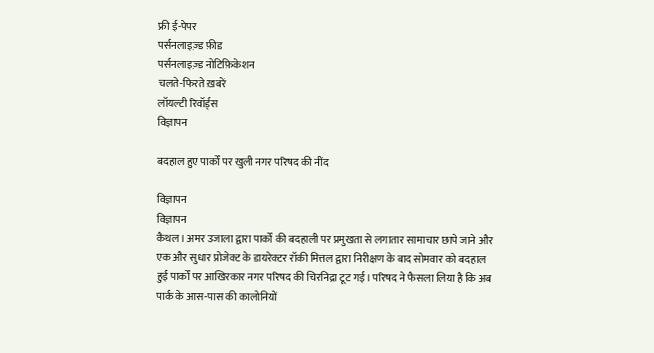फ्री ई-पेपर
पर्सनलाइज़्ड फ़ीड
पर्सनलाइज़्ड नोटिफ़िकेशन
चलते-फिरते ख़बरें
लॉयल्टी रिवॉर्ड्स
विज्ञापन

बदहाल हुए पार्कों पर खुली नगर परिषद की नींद

विज्ञापन
विज्ञापन
कैथल। अमर उजाला द्वारा पार्कों की बदहाली पर प्रमुखता से लगातार सामाचार छापे जाने और एक और सुधार प्रोजेक्ट के डायरेक्टर रॉकी मित्तल द्वारा निरीक्षण के बाद सोमवार को बदहाल हुई पार्कों पर आखिरकार नगर परिषद की चिरनिद्रा टूट गई। परिषद ने फैसला लिया है कि अब पार्क के आस-पास की कालोनियों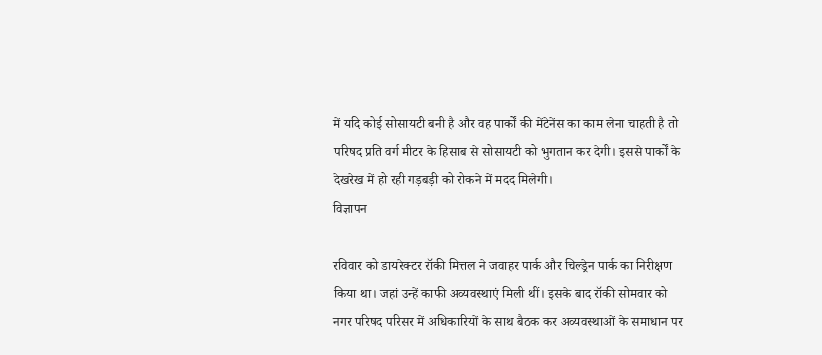में यदि कोई सोसायटी बनी है और वह पार्कों की मेंटेनेंस का काम लेना चाहती है तो परिषद प्रति वर्ग मीटर के हिसाब से सोसायटी को भुगतान कर देगी। इससे पार्कों के देखरेख में हो रही गड़बड़ी को रोकने में मदद मिलेगी।
विज्ञापन

रविवार को डायरेक्टर रॉकी मित्तल ने जवाहर पार्क और चिल्ड्रेन पार्क का निरीक्षण किया था। जहां उन्हें काफी अव्यवस्थाएं मिली थीं। इसके बाद रॉकी सोमवार को नगर परिषद परिसर में अधिकारियों के साथ बैठक कर अव्यवस्थाओं के समाधान पर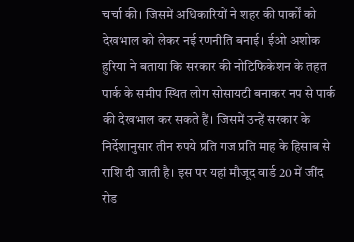चर्चा की। जिसमें अधिकारियों ने शहर की पार्कों को देखभाल को लेकर नई रणनीति बनाई। ईओ अशोक हुरिया ने बताया कि सरकार की नोटिफिकेशन के तहत पार्क के समीप स्थित लोग सोसायटी बनाकर नप से पार्क की देखभाल कर सकते हैं। जिसमें उन्हें सरकार के निर्देशानुसार तीन रुपये प्रति गज प्रति माह के हिसाब से राशि दी जाती है। इस पर यहां मौजूद वार्ड 20 में जींद रोड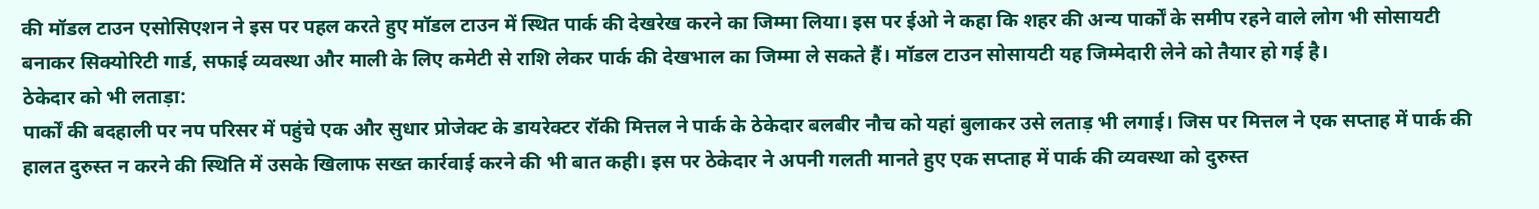की मॉडल टाउन एसोसिएशन ने इस पर पहल करते हुए मॉडल टाउन में स्थित पार्क की देखरेख करने का जिम्मा लिया। इस पर ईओ ने कहा कि शहर की अन्य पार्कों के समीप रहने वाले लोग भी सोसायटी बनाकर सिक्योरिटी गार्ड, सफाई व्यवस्था और माली के लिए कमेटी से राशि लेकर पार्क की देखभाल का जिम्मा ले सकते हैं। मॉडल टाउन सोसायटी यह जिम्मेदारी लेने को तैयार हो गई है।
ठेकेदार को भी लताड़ा:
पार्कों की बदहाली पर नप परिसर में पहुंचे एक और सुधार प्रोजेक्ट के डायरेक्टर रॉकी मित्तल ने पार्क के ठेकेदार बलबीर नौच को यहां बुलाकर उसे लताड़ भी लगाई। जिस पर मित्तल ने एक सप्ताह में पार्क की हालत दुरुस्त न करने की स्थिति में उसके खिलाफ सख्त कार्रवाई करने की भी बात कही। इस पर ठेकेदार ने अपनी गलती मानते हुए एक सप्ताह में पार्क की व्यवस्था को दुरुस्त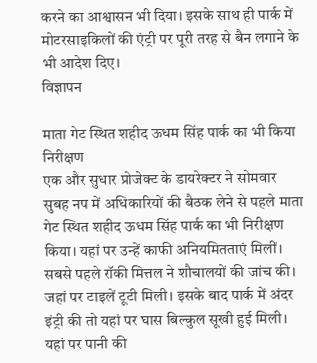करने का आश्वासन भी दिया। इसके साथ ही पार्क में मोटरसाइकिलों की एंट्री पर पूरी तरह से बैन लगाने के भी आदेश दिए।
विज्ञापन

माता गेट स्थित शहीद ऊधम सिंह पार्क का भी किया निरीक्षण
एक और सुधार प्रोजेक्ट के डायरेक्टर ने सोमवार सुबह नप में अधिकारियों की बैठक लेने से पहले माता गेट स्थित शहीद ऊधम सिंह पार्क का भी निरीक्षण किया। यहां पर उन्हें काफी अनियमितताएं मिलीं। सबसे पहले रॉकी मित्तल ने शौचालयों की जांच की। जहां पर टाइलें टूटी मिली। इसके बाद पार्क में अंदर इंट्री की तो यहां पर घास बिल्कुल सूखी हुई मिली। यहां पर पानी की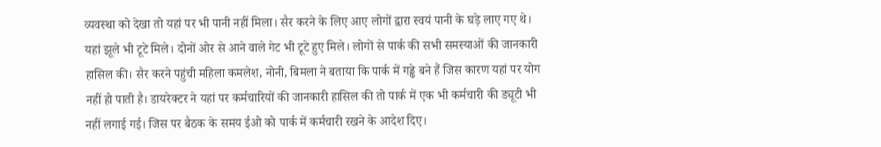व्यवस्था को देखा तो यहां पर भी पानी नहीं मिला। सैर करने के लिए आए लोगों द्वारा स्वयं पानी के घड़े लाए गए थे। यहां झूले भी टूटे मिले। दोनों ओर से आने वाले गेट भी टूटे हुए मिले। लोगों से पार्क की सभी समस्याओं की जानकारी हासिल की। सैर करने पहुंची महिला कमलेश, नोनी, बिमला ने बताया कि पार्क में गड्ढे बने हैं जिस कारण यहां पर योग नहीं हो पाती है। डायरेक्टर ने यहां पर कर्मचारियों की जानकारी हासिल की तो पार्क में एक भी कर्मचारी की ड्यूटी भी नहीं लगाई गई। जिस पर बैठक के समय ईओ को पार्क में कर्मचारी रखने के आदेश दिए।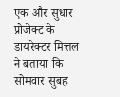एक और सुधार प्रोजेक्ट के डायरेक्टर मित्तल ने बताया कि सोमवार सुबह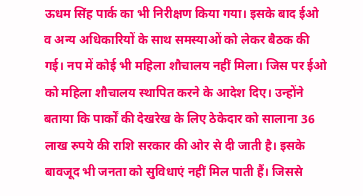ऊधम सिंह पार्क का भी निरीक्षण किया गया। इसके बाद ईओ व अन्य अधिकारियों के साथ समस्याओं को लेकर बैठक की गई। नप में कोई भी महिला शौचालय नहीं मिला। जिस पर ईओ को महिला शौचालय स्थापित करने के आदेश दिए। उन्होंने बताया कि पार्कों की देखरेख के लिए ठेकेदार को सालाना 36 लाख रुपये की राशि सरकार की ओर से दी जाती है। इसके बावजूद भी जनता को सुविधाएं नहीं मिल पाती हैं। जिससे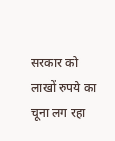सरकार को लाखों रुपये का चूना लग रहा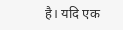है। यदि एक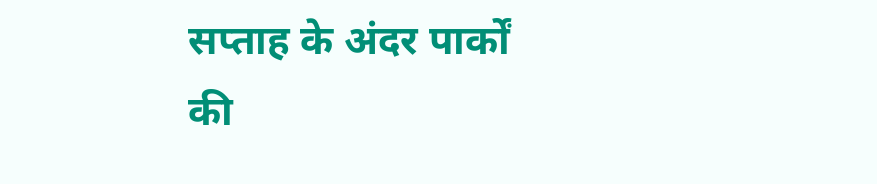सप्ताह के अंदर पार्कों की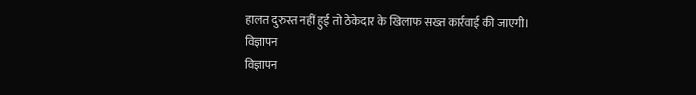हालत दुरुस्त नहीं हुई तो ठेकेदार के खिलाफ सख्त कार्रवाई की जाएगी।
विज्ञापन
विज्ञापन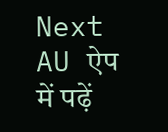Next
AU ऐप में पढ़ें